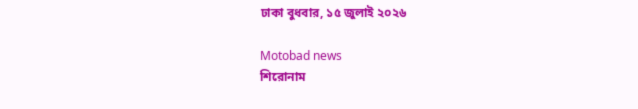ঢাকা বুধবার, ১৫ জুলাই ২০২৬

Motobad news
শিরোনাম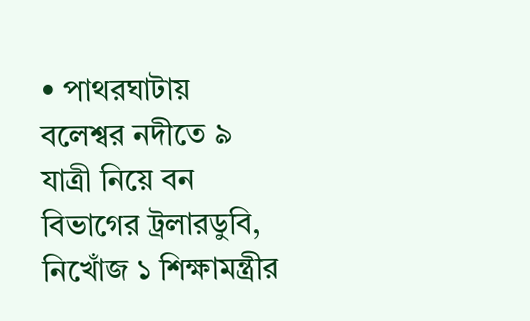• পাথরঘাটায় বলেশ্বর নদীতে ৯ যাত্রী নিয়ে বন বিভাগের ট্রলারডুবি, নিখোঁজ ১ শিক্ষামন্ত্রীর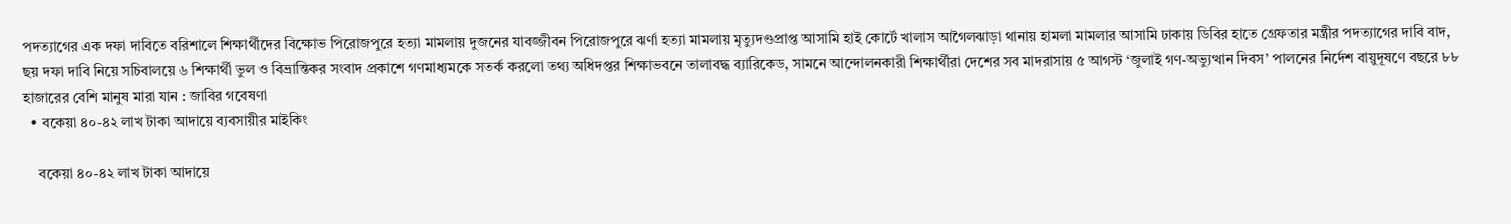পদত্যাগের এক দফা দাবিতে বরিশালে শিক্ষার্থীদের বিক্ষোভ পিরোজপুরে হত্যা মামলায় দুজনের যাবজ্জীবন পিরোজপুরে ঝর্ণা হত্যা মামলায় মৃত্যুদণ্ডপ্রাপ্ত আসামি হাই কোর্টে খালাস আগৈলঝাড়া থানায় হামলা মামলার আসামি ঢাকায় ডিবির হাতে গ্রেফতার মন্ত্রীর পদত্যাগের দাবি বাদ, ছয় দফা দাবি নিয়ে সচিবালয়ে ৬ শিক্ষার্থী ভুল ও বিভ্রান্তিকর সংবাদ প্রকাশে গণমাধ্যমকে সতর্ক করলো তথ্য অধিদপ্তর শিক্ষাভবনে তালাবদ্ধ ব্যারিকেড, সামনে আন্দোলনকারী শিক্ষার্থীরা দেশের সব মাদরাসায় ৫ আগস্ট ‘জুলাই গণ-অভ্যুত্থান দিবস’ পালনের নির্দেশ বায়ুদূষণে বছরে ৮৮ হাজারের বেশি মানুষ মারা যান : জাবির গবেষণা
  • বকেয়া ৪০-৪২ লাখ টাকা আদায়ে ব্যবসায়ীর মাইকিং

    বকেয়া ৪০-৪২ লাখ টাকা আদায়ে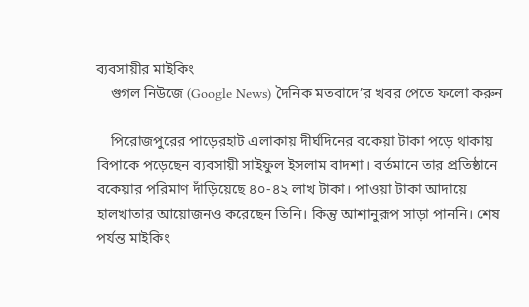ব্যবসায়ীর মাইকিং
    গুগল নিউজে (Google News) দৈনিক মতবাদে’র খবর পেতে ফলো করুন

    পিরোজপুরের পাড়েরহাট এলাকায় দীর্ঘদিনের বকেয়া টাকা পড়ে থাকায় বিপাকে পড়েছেন ব্যবসায়ী সাইফুল ইসলাম বাদশা। বর্তমানে তার প্রতিষ্ঠানে বকেয়ার পরিমাণ দাঁড়িয়েছে ৪০-৪২ লাখ টাকা। পাওয়া টাকা আদায়ে হালখাতার আয়োজনও করেছেন তিনি। কিন্তু আশানুরূপ সাড়া পাননি। শেষ পর্যন্ত মাইকিং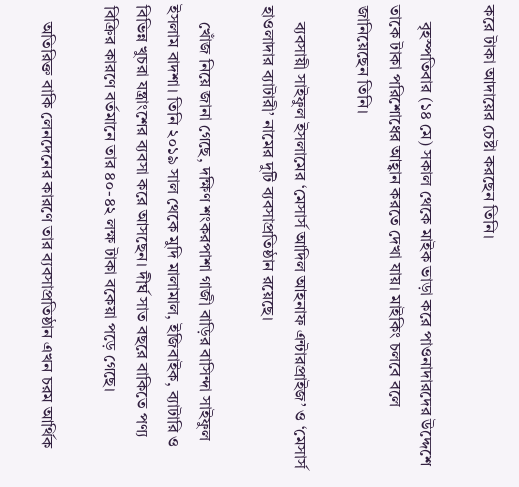করে টাকা আদায়ের চেষ্টা করছেন তিনি।

    বৃহস্পতিবার (১৪ মে) সকাল থেকে মাইক ভাড়া করে পাওনাদারদের উদ্দেশে তাকে টাকা পরিশোধের আহ্বান করতে দেখা যায়। মাইকিং চলবে বলে জানিয়েছেন তিনি।

    ব্যবসায়ী সাইফুল ইসলামের ‌‘মেসার্স আদিল আহনাফ এন্টারপ্রাইজ’ ও ‘মেসার্স হাওলাদার ব্যাটারী’ নামের দুটি ব্যবসাপ্রতিষ্ঠান রয়েছে।

    খোঁজ নিয়ে জানা গেছে, দক্ষিণ শংকরপাশা গাজী বাড়ির বাসিন্দা সাইফুল ইসলাম বাদশা। তিনি ২০১৯ সাল থেকে মুদি মালামাল, ইজিবাইক, ব্যাটারি ও বিভিন্ন খুচরা যন্ত্রাংশের ব্যবসা করে আসছেন। দীর্ঘ সাত বছরে বাকিতে পণ্য বিক্রির কারণে বর্তমানে তার ৪০-৪২ লক্ষ টাকা বকেয়া পড়ে গেছে।

    অতিরিক্ত বাকি লেনদেনের কারণে তার ব্যবসাপ্রতিষ্ঠান এখন চরম আর্থিক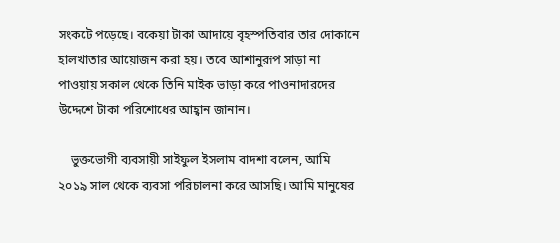সংকটে পড়েছে। বকেয়া টাকা আদায়ে বৃহস্পতিবার তার দোকানে হালখাতার আয়োজন করা হয়। তবে আশানুরূপ সাড়া না পাওয়ায় সকাল থেকে তিনি মাইক ভাড়া করে পাওনাদারদের উদ্দেশে টাকা পরিশোধের আহ্বান জানান।

    ভুক্তভোগী ব্যবসায়ী সাইফুল ইসলাম বাদশা বলেন, আমি ২০১৯ সাল থেকে ব্যবসা পরিচালনা করে আসছি। আমি মানুষের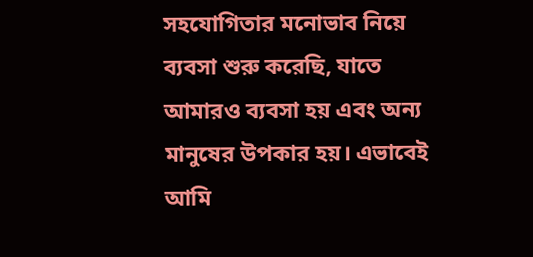সহযোগিতার মনোভাব নিয়ে ব্যবসা শুরু করেছি, যাতে আমারও ব্যবসা হয় এবং অন্য মানুষের উপকার হয়। এভাবেই আমি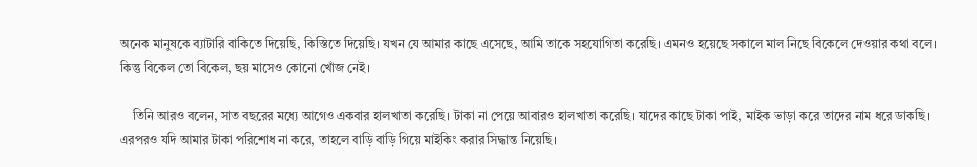অনেক মানুষকে ব্যাটারি বাকিতে দিয়েছি, কিস্তিতে দিয়েছি। যখন যে আমার কাছে এসেছে, আমি তাকে সহযোগিতা করেছি। এমনও হয়েছে সকালে মাল নিছে বিকেলে দেওয়ার কথা বলে। কিন্তু বিকেল তো বিকেল, ছয় মাসেও কোনো খোঁজ নেই।

    তিনি আরও বলেন, সাত বছরের মধ্যে আগেও একবার হালখাতা করেছি। টাকা না পেয়ে আবারও হালখাতা করেছি। যাদের কাছে টাকা পাই, মাইক ভাড়া করে তাদের নাম ধরে ডাকছি। এরপরও যদি আমার টাকা পরিশোধ না করে, তাহলে বাড়ি বাড়ি গিয়ে মাইকিং করার সিদ্ধান্ত নিয়েছি।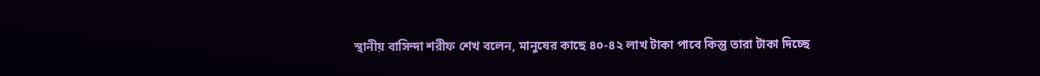স্থানীয় বাসিন্দা শরীফ শেখ বলেন, মানুষের কাছে ৪০-৪২ লাখ টাকা পাবে কিন্তু তারা টাকা দিচ্ছে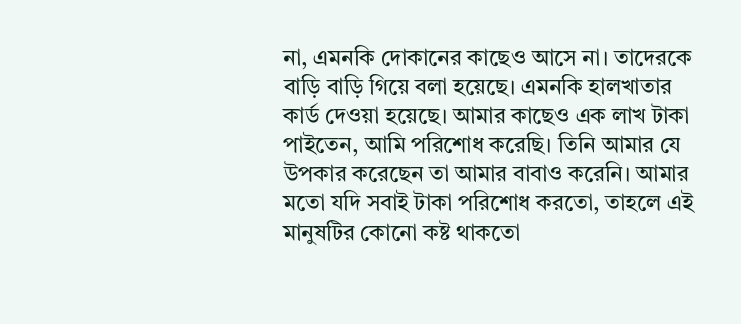না, এমনকি দোকানের কাছেও আসে না। তাদেরকে বাড়ি বাড়ি গিয়ে বলা হয়েছে। এমনকি হালখাতার কার্ড দেওয়া হয়েছে। আমার কাছেও এক লাখ টাকা পাইতেন, আমি পরিশোধ করেছি। তিনি আমার যে উপকার করেছেন তা আমার বাবাও করেনি। আমার মতো যদি সবাই টাকা পরিশোধ করতো, তাহলে এই মানুষটির কোনো কষ্ট থাকতো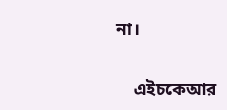না।


    এইচকেআর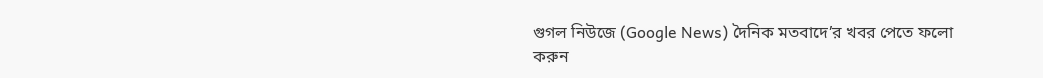গুগল নিউজে (Google News) দৈনিক মতবাদে’র খবর পেতে ফলো করুন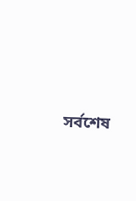সর্বশেষ